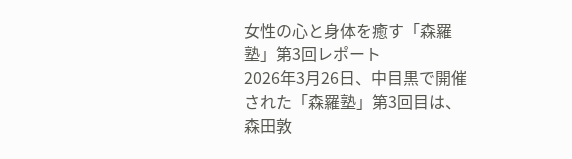女性の心と身体を癒す「森羅塾」第3回レポート
2026年3月26日、中目黒で開催された「森羅塾」第3回目は、森田敦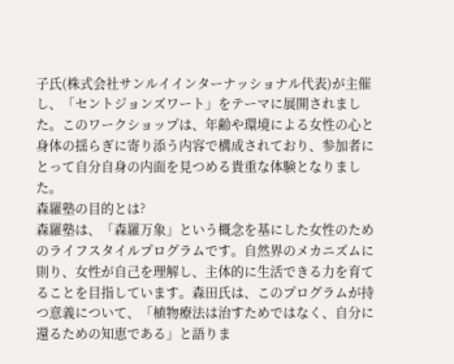子氏(株式会社サンルイインターナッショナル代表)が主催し、「セントジョンズワート」をテーマに展開されました。このワークショップは、年齢や環境による女性の心と身体の揺らぎに寄り添う内容で構成されており、参加者にとって自分自身の内面を見つめる貴重な体験となりました。
森羅塾の目的とは?
森羅塾は、「森羅万象」という概念を基にした女性のためのライフスタイルプログラムです。自然界のメカニズムに則り、女性が自己を理解し、主体的に生活できる力を育てることを目指しています。森田氏は、このプログラムが持つ意義について、「植物療法は治すためではなく、自分に還るための知恵である」と語りま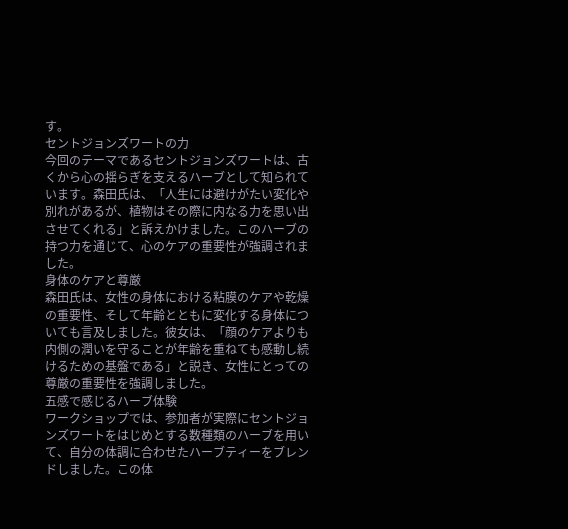す。
セントジョンズワートの力
今回のテーマであるセントジョンズワートは、古くから心の揺らぎを支えるハーブとして知られています。森田氏は、「人生には避けがたい変化や別れがあるが、植物はその際に内なる力を思い出させてくれる」と訴えかけました。このハーブの持つ力を通じて、心のケアの重要性が強調されました。
身体のケアと尊厳
森田氏は、女性の身体における粘膜のケアや乾燥の重要性、そして年齢とともに変化する身体についても言及しました。彼女は、「顔のケアよりも内側の潤いを守ることが年齢を重ねても感動し続けるための基盤である」と説き、女性にとっての尊厳の重要性を強調しました。
五感で感じるハーブ体験
ワークショップでは、参加者が実際にセントジョンズワートをはじめとする数種類のハーブを用いて、自分の体調に合わせたハーブティーをブレンドしました。この体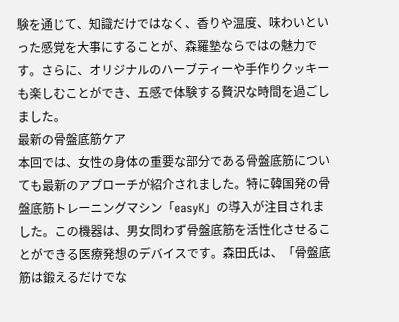験を通じて、知識だけではなく、香りや温度、味わいといった感覚を大事にすることが、森羅塾ならではの魅力です。さらに、オリジナルのハーブティーや手作りクッキーも楽しむことができ、五感で体験する贅沢な時間を過ごしました。
最新の骨盤底筋ケア
本回では、女性の身体の重要な部分である骨盤底筋についても最新のアプローチが紹介されました。特に韓国発の骨盤底筋トレーニングマシン「easyK」の導入が注目されました。この機器は、男女問わず骨盤底筋を活性化させることができる医療発想のデバイスです。森田氏は、「骨盤底筋は鍛えるだけでな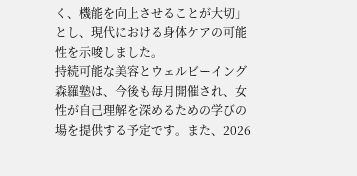く、機能を向上させることが大切」とし、現代における身体ケアの可能性を示唆しました。
持続可能な美容とウェルビーイング
森羅塾は、今後も毎月開催され、女性が自己理解を深めるための学びの場を提供する予定です。また、2026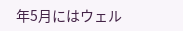年5月にはウェル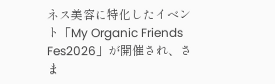ネス美容に特化したイベント「My Organic Friends Fes2026」が開催され、さま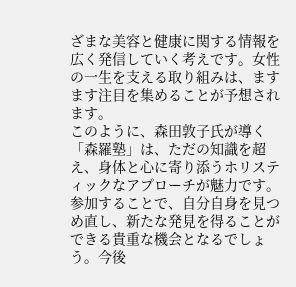ざまな美容と健康に関する情報を広く発信していく考えです。女性の一生を支える取り組みは、ますます注目を集めることが予想されます。
このように、森田敦子氏が導く「森羅塾」は、ただの知識を超え、身体と心に寄り添うホリスティックなアプローチが魅力です。参加することで、自分自身を見つめ直し、新たな発見を得ることができる貴重な機会となるでしょう。今後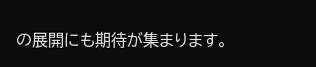の展開にも期待が集まります。